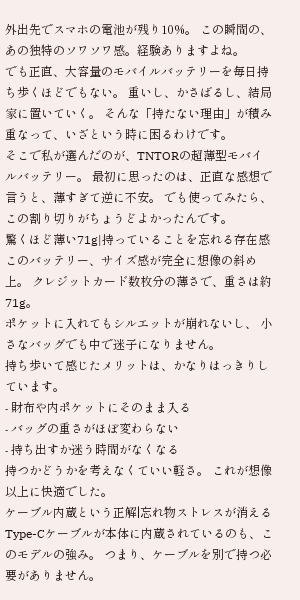外出先でスマホの電池が残り10%。 この瞬間の、あの独特のソワソワ感。経験ありますよね。
でも正直、大容量のモバイルバッテリーを毎日持ち歩くほどでもない。 重いし、かさばるし、結局家に置いていく。 そんな「持たない理由」が積み重なって、いざという時に困るわけです。
そこで私が選んだのが、TNTORの超薄型モバイルバッテリー。 最初に思ったのは、正直な感想で言うと、薄すぎて逆に不安。 でも使ってみたら、この割り切りがちょうどよかったんです。
驚くほど薄い71g|持っていることを忘れる存在感
このバッテリー、サイズ感が完全に想像の斜め上。 クレジットカード数枚分の薄さで、重さは約71g。
ポケットに入れてもシルエットが崩れないし、 小さなバッグでも中で迷子になりません。
持ち歩いて感じたメリットは、かなりはっきりしています。
- 財布や内ポケットにそのまま入る
- バッグの重さがほぼ変わらない
- 持ち出すか迷う時間がなくなる
持つかどうかを考えなくていい軽さ。 これが想像以上に快適でした。
ケーブル内蔵という正解|忘れ物ストレスが消える
Type-Cケーブルが本体に内蔵されているのも、このモデルの強み。 つまり、ケーブルを別で持つ必要がありません。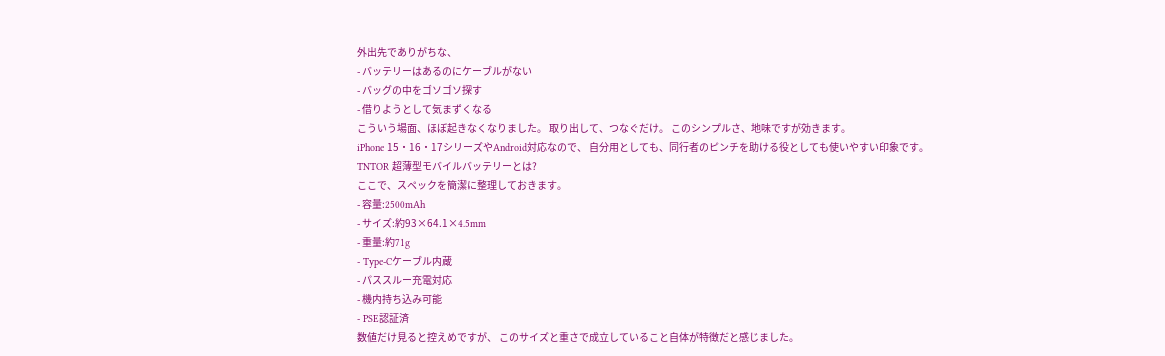外出先でありがちな、
- バッテリーはあるのにケーブルがない
- バッグの中をゴソゴソ探す
- 借りようとして気まずくなる
こういう場面、ほぼ起きなくなりました。 取り出して、つなぐだけ。 このシンプルさ、地味ですが効きます。
iPhone 15・16・17シリーズやAndroid対応なので、 自分用としても、同行者のピンチを助ける役としても使いやすい印象です。
TNTOR 超薄型モバイルバッテリーとは?
ここで、スペックを簡潔に整理しておきます。
- 容量:2500mAh
- サイズ:約93×64.1×4.5mm
- 重量:約71g
- Type-Cケーブル内蔵
- パススルー充電対応
- 機内持ち込み可能
- PSE認証済
数値だけ見ると控えめですが、 このサイズと重さで成立していること自体が特徴だと感じました。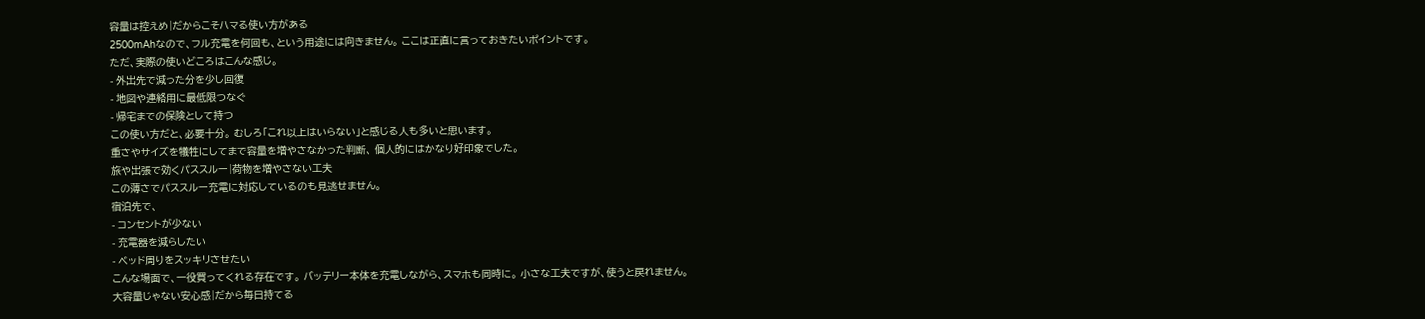容量は控えめ|だからこそハマる使い方がある
2500mAhなので、フル充電を何回も、という用途には向きません。 ここは正直に言っておきたいポイントです。
ただ、実際の使いどころはこんな感じ。
- 外出先で減った分を少し回復
- 地図や連絡用に最低限つなぐ
- 帰宅までの保険として持つ
この使い方だと、必要十分。 むしろ「これ以上はいらない」と感じる人も多いと思います。
重さやサイズを犠牲にしてまで容量を増やさなかった判断、 個人的にはかなり好印象でした。
旅や出張で効くパススルー|荷物を増やさない工夫
この薄さでパススルー充電に対応しているのも見逃せません。
宿泊先で、
- コンセントが少ない
- 充電器を減らしたい
- ベッド周りをスッキリさせたい
こんな場面で、一役買ってくれる存在です。 バッテリー本体を充電しながら、スマホも同時に。 小さな工夫ですが、使うと戻れません。
大容量じゃない安心感|だから毎日持てる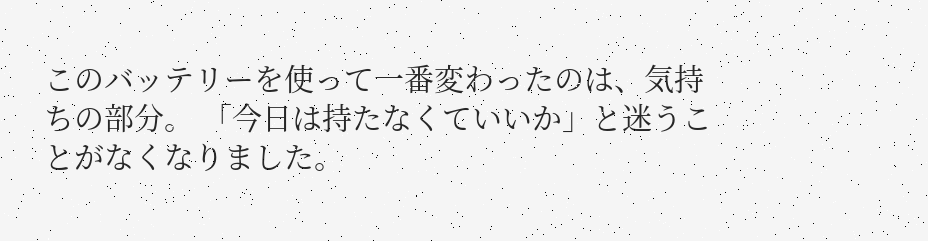このバッテリーを使って一番変わったのは、気持ちの部分。 「今日は持たなくていいか」と迷うことがなくなりました。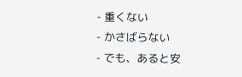- 重くない
- かさばらない
- でも、あると安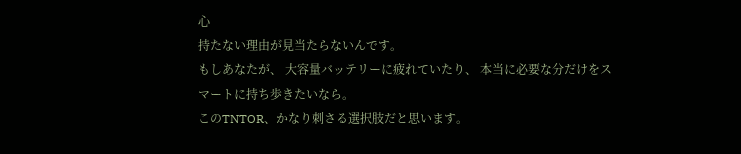心
持たない理由が見当たらないんです。
もしあなたが、 大容量バッテリーに疲れていたり、 本当に必要な分だけをスマートに持ち歩きたいなら。
このTNTOR、かなり刺さる選択肢だと思います。